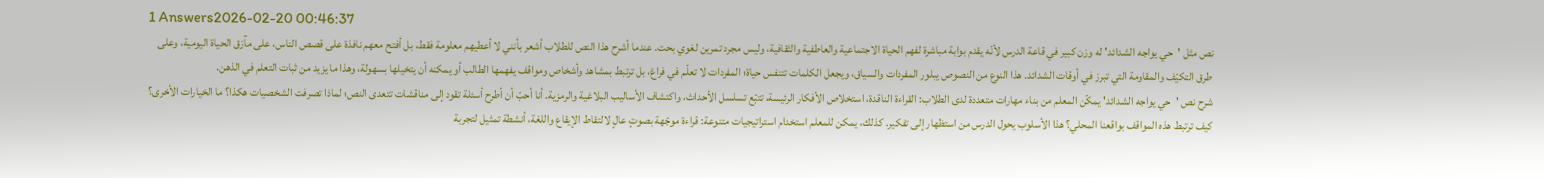1 Answers2026-02-20 00:46:37
نص مثل 'حي يواجه الشدائد' له وزن كبير في قاعة الدرس لأنّه يقدم بوابة مباشرة لفهم الحياة الاجتماعية والعاطفية والثقافية، وليس مجرد تمرين لغوي بحت. عندما أشرح هذا النص للطلاب أشعر بأنني لا أعطيهم معلومة فقط، بل أفتح معهم نافذة على قصص الناس، على مآزق الحياة اليومية، وعلى طرق التكيّف والمقاومة التي تبرز في أوقات الشدائد. هذا النوع من النصوص يبلور المفردات والسياق، ويجعل الكلمات تتنفس حياة؛ المفردات لا تعلّم في فراغ، بل ترتبط بمشاهد وأشخاص ومواقف يفهمها الطالب أو يمكنه أن يتخيلها بسهولة، وهذا ما يزيد من ثبات التعلم في الذهن.
شرح نص 'حي يواجه الشدائد' يمكّن المعلم من بناء مهارات متعددة لدى الطلاب: القراءة الناقدة، استخلاص الأفكار الرئيسة، تتبّع تسلسل الأحداث، واكتشاف الأساليب البلاغية والرمزية. أنا أحبّ أن أطرح أسئلة تقود إلى مناقشات تتعدى النص؛ لماذا تصرفت الشخصيات هكذا؟ ما الخيارات الأخرى؟ كيف ترتبط هذه المواقف بواقعنا المحلي؟ هذا الأسلوب يحول الدرس من استظهار إلى تفكير. كذلك، يمكن للمعلم استخدام استراتيجيات متنوعة: قراءة موجّهة بصوتٍ عالٍ لالتقاط الإيقاع واللغة، أنشطة تمثيل لتجربة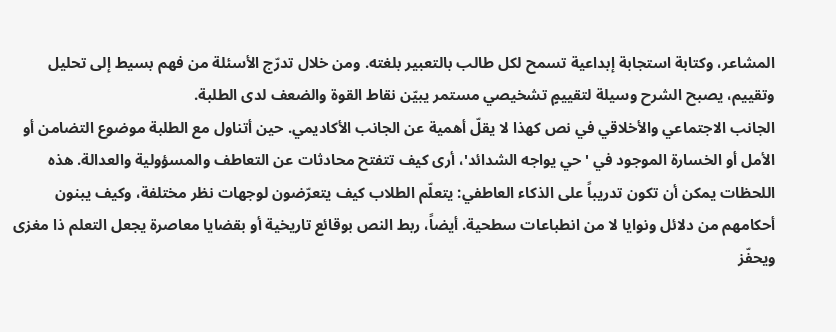المشاعر، وكتابة استجابة إبداعية تسمح لكل طالب بالتعبير بلغته. ومن خلال تدرّج الأسئلة من فهم بسيط إلى تحليل وتقييم، يصبح الشرح وسيلة لتقييمٍ تشخيصي مستمر يبيّن نقاط القوة والضعف لدى الطلبة.
الجانب الاجتماعي والأخلاقي في نص كهذا لا يقلّ أهمية عن الجانب الأكاديمي. حين أتناول مع الطلبة موضوع التضامن أو الأمل أو الخسارة الموجود في 'حي يواجه الشدائد'، أرى كيف تتفتح محادثات عن التعاطف والمسؤولية والعدالة. هذه اللحظات يمكن أن تكون تدريباً على الذكاء العاطفي: يتعلّم الطلاب كيف يتعرّضون لوجهات نظر مختلفة، وكيف يبنون أحكامهم من دلائل ونوايا لا من انطباعات سطحية. أيضاً، ربط النص بوقائع تاريخية أو بقضايا معاصرة يجعل التعلم ذا مغزى ويحفّز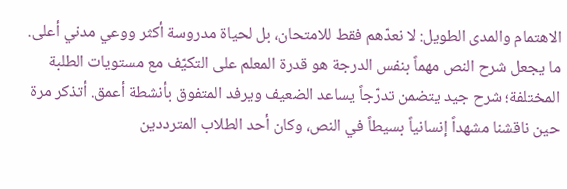الاهتمام والمدى الطويل: لا نعدّهم فقط للامتحان، بل لحياة مدروسة أكثر ووعي مدني أعلى.
ما يجعل شرح النص مهماً بنفس الدرجة هو قدرة المعلم على التكيّف مع مستويات الطلبة المختلفة؛ شرح جيد يتضمن تدرّجاً يساعد الضعيف ويرفد المتفوق بأنشطة أعمق. أتذكر مرة حين ناقشنا مشهداً إنسانياً بسيطاً في النص، وكان أحد الطلاب المترددين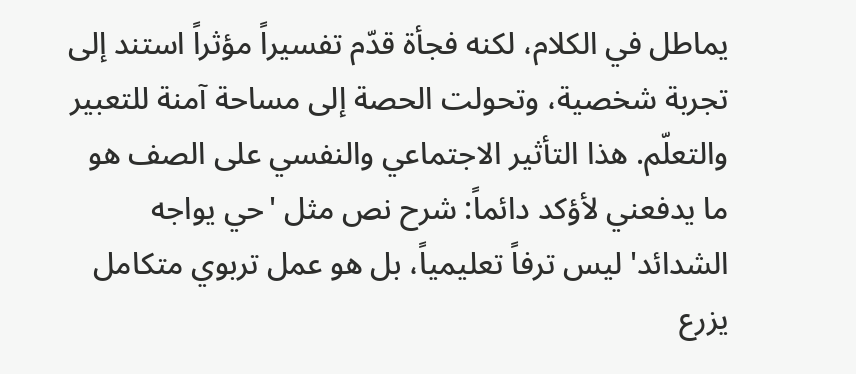يماطل في الكلام، لكنه فجأة قدّم تفسيراً مؤثراً استند إلى تجربة شخصية، وتحولت الحصة إلى مساحة آمنة للتعبير والتعلّم. هذا التأثير الاجتماعي والنفسي على الصف هو ما يدفعني لأؤكد دائماً: شرح نص مثل 'حي يواجه الشدائد' ليس ترفاً تعليمياً، بل هو عمل تربوي متكامل يزرع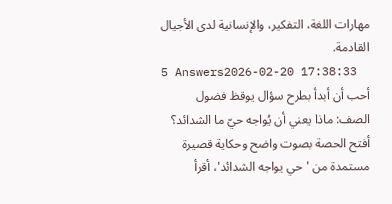مهارات اللغة، التفكير، والإنسانية لدى الأجيال القادمة.
5 Answers2026-02-20 17:38:33
أحب أن أبدأ بطرح سؤال يوقظ فضول الصف: ماذا يعني أن يُواجه حيّ ما الشدائد؟
أفتح الحصة بصوت واضح وحكاية قصيرة مستمدة من 'حي يواجه الشدائد'، أقرأ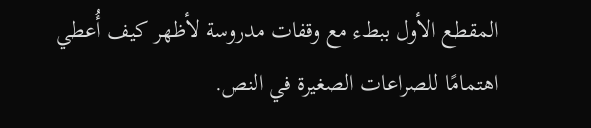المقطع الأول ببطء مع وقفات مدروسة لأظهر كيف أُعطي اهتمامًا للصراعات الصغيرة في النص.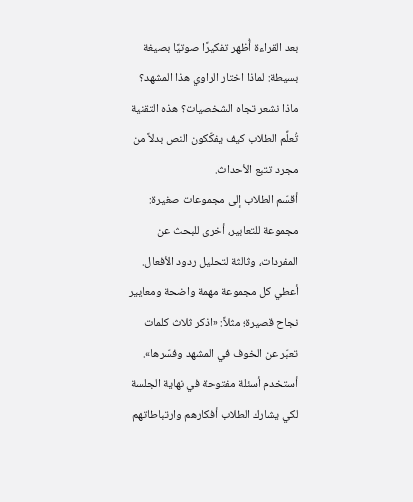بعد القراءة أُظهر تفكيرًا صوتيًا بصيغة بسيطة: لماذا اختار الراوي هذا المشهد؟ ماذا نشعر تجاه الشخصيات؟ هذه التقنية تُعلِّم الطلاب كيف يفكّكون النص بدلاً من مجرد تتبع الأحداث.
أقسّم الطلاب إلى مجموعات صغيرة: مجموعة للتعابير، أخرى للبحث عن المفردات، وثالثة لتحليل ردود الأفعال. أعطي كل مجموعة مهمة واضحة ومعايير نجاح قصيرة؛ مثلاً: «اذكر ثلاث كلمات تعبّر عن الخوف في المشهد وفسّرها». أستخدم أسئلة مفتوحة في نهاية الجلسة لكي يشارك الطلاب أفكارهم وارتباطاتهم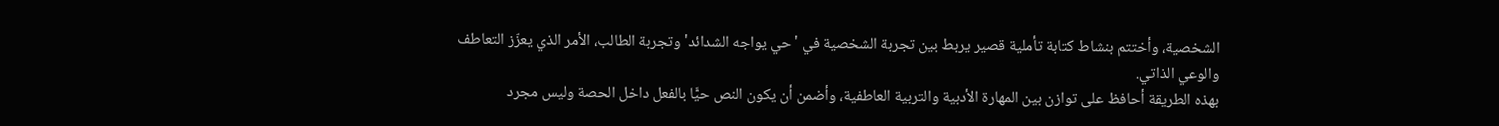الشخصية، وأختتم بنشاط كتابة تأملية قصير يربط بين تجربة الشخصية في 'حي يواجه الشدائد' وتجربة الطالب، الأمر الذي يعزّز التعاطف والوعي الذاتي.
بهذه الطريقة أحافظ على توازن بين المهارة الأدبية والتربية العاطفية، وأضمن أن يكون النص حيًّا بالفعل داخل الحصة وليس مجرد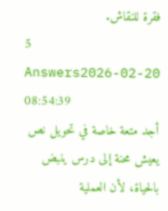فقرة للنقاش.
5 Answers2026-02-20 08:54:39
أجد متعة خاصة في تحويل نص يعيش محنة إلى درس ينبض بالحياة، لأن العملية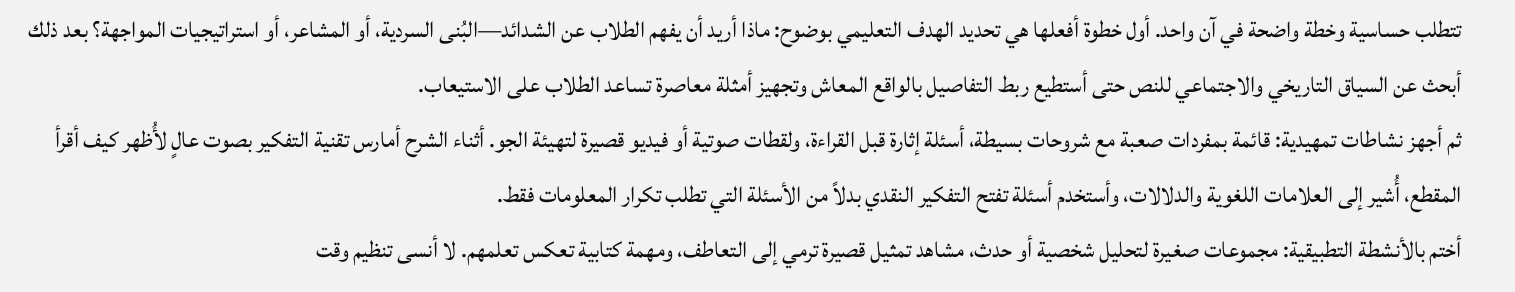تتطلب حساسية وخطة واضحة في آن واحد. أول خطوة أفعلها هي تحديد الهدف التعليمي بوضوح: ماذا أريد أن يفهم الطلاب عن الشدائد—البُنى السردية، أو المشاعر، أو استراتيجيات المواجهة؟ بعد ذلك أبحث عن السياق التاريخي والاجتماعي للنص حتى أستطيع ربط التفاصيل بالواقع المعاش وتجهيز أمثلة معاصرة تساعد الطلاب على الاستيعاب.
ثم أجهز نشاطات تمهيدية: قائمة بمفردات صعبة مع شروحات بسيطة، أسئلة إثارة قبل القراءة، ولقطات صوتية أو فيديو قصيرة لتهيئة الجو. أثناء الشرح أمارس تقنية التفكير بصوت عالٍ لأُظهر كيف أقرأ المقطع، أُشير إلى العلامات اللغوية والدلالات، وأستخدم أسئلة تفتح التفكير النقدي بدلاً من الأسئلة التي تطلب تكرار المعلومات فقط.
أختم بالأنشطة التطبيقية: مجموعات صغيرة لتحليل شخصية أو حدث، مشاهد تمثيل قصيرة ترمي إلى التعاطف، ومهمة كتابية تعكس تعلمهم. لا أنسى تنظيم وقت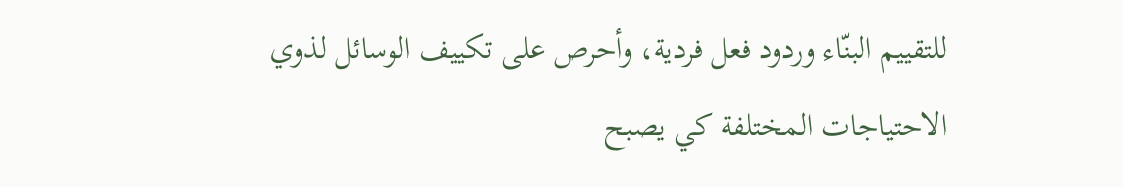للتقييم البنّاء وردود فعل فردية، وأحرص على تكييف الوسائل لذوي الاحتياجات المختلفة كي يصبح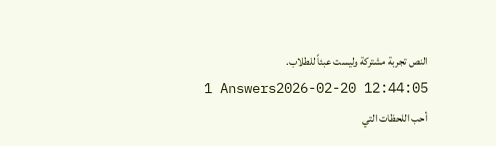النص تجربة مشتركة وليست عبئاً للطلاب.
1 Answers2026-02-20 12:44:05
أحب اللحظات التي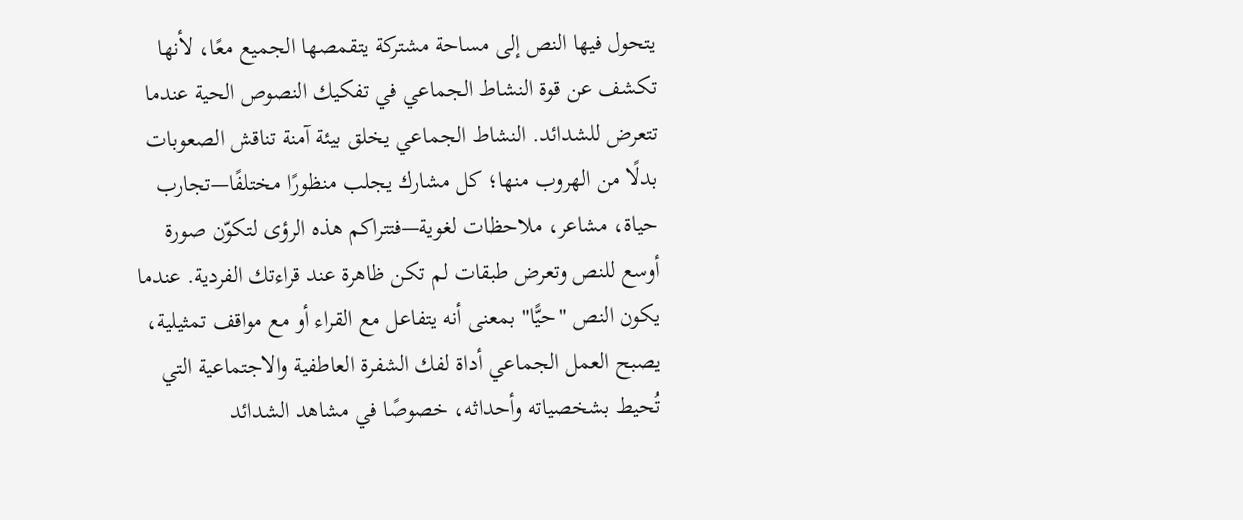يتحول فيها النص إلى مساحة مشتركة يتقمصها الجميع معًا، لأنها تكشف عن قوة النشاط الجماعي في تفكيك النصوص الحية عندما تتعرض للشدائد. النشاط الجماعي يخلق بيئة آمنة تناقش الصعوبات بدلًا من الهروب منها؛ كل مشارك يجلب منظورًا مختلفًا—تجارب حياة، مشاعر، ملاحظات لغوية—فتتراكم هذه الرؤى لتكوّن صورة أوسع للنص وتعرض طبقات لم تكن ظاهرة عند قراءتك الفردية. عندما يكون النص "حيًّا" بمعنى أنه يتفاعل مع القراء أو مع مواقف تمثيلية، يصبح العمل الجماعي أداة لفك الشفرة العاطفية والاجتماعية التي تُحيط بشخصياته وأحداثه، خصوصًا في مشاهد الشدائد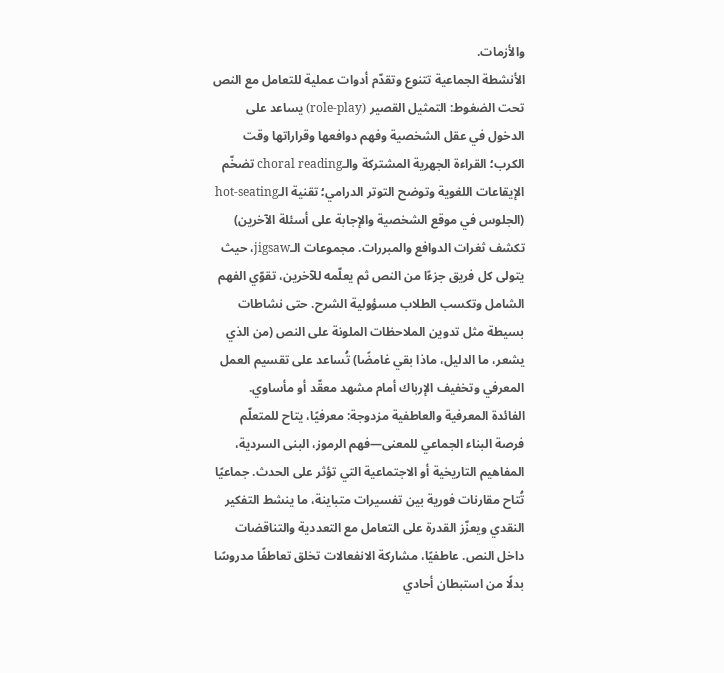والأزمات.
الأنشطة الجماعية تتنوع وتقدّم أدوات عملية للتعامل مع النص تحت الضغوط: التمثيل القصير (role-play) يساعد على الدخول في عقل الشخصية وفهم دوافعها وقراراتها وقت الكرب؛ القراءة الجهرية المشتركة والـchoral reading تضخّم الإيقاعات اللغوية وتوضح التوتر الدرامي؛ تقنية الـhot-seating (الجلوس في موقع الشخصية والإجابة على أسئلة الآخرين) تكشف ثغرات الدوافع والمبررات. مجموعات الـjigsaw، حيث يتولى كل فريق جزءًا من النص ثم يعلّمه للآخرين، تقوّي الفهم الشامل وتكسب الطلاب مسؤولية الشرح. حتى نشاطات بسيطة مثل تدوين الملاحظات الملونة على النص (من الذي يشعر، ما الدليل، ماذا بقي غامضًا) تُساعد على تقسيم العمل المعرفي وتخفيف الإرباك أمام مشهد معقّد أو مأساوي.
الفائدة المعرفية والعاطفية مزدوجة: معرفيًا، يتاح للمتعلّم فرصة البناء الجماعي للمعنى—فهم الرموز، البنى السردية، المفاهيم التاريخية أو الاجتماعية التي تؤثر على الحدث. جماعيًا تُتاح مقارنات فورية بين تفسيرات متباينة، ما ينشط التفكير النقدي ويعزّز القدرة على التعامل مع التعددية والتناقضات داخل النص. عاطفيًا، مشاركة الانفعالات تخلق تعاطفًا مدروسًا بدلًا من استبطان أحادي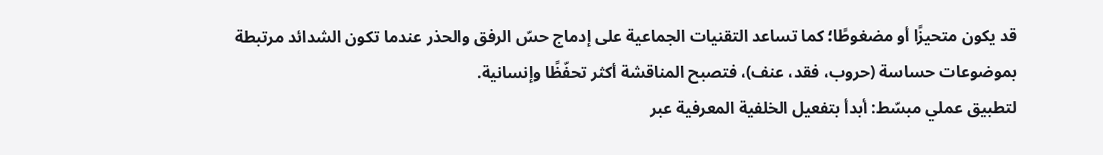قد يكون متحيزًا أو مضغوطًا؛ كما تساعد التقنيات الجماعية على إدماج حسّ الرفق والحذر عندما تكون الشدائد مرتبطة بموضوعات حساسة (حروب، فقد، عنف)، فتصبح المناقشة أكثر تحفّظًا وإنسانية.
لتطبيق عملي مبسّط: أبدأ بتفعيل الخلفية المعرفية عبر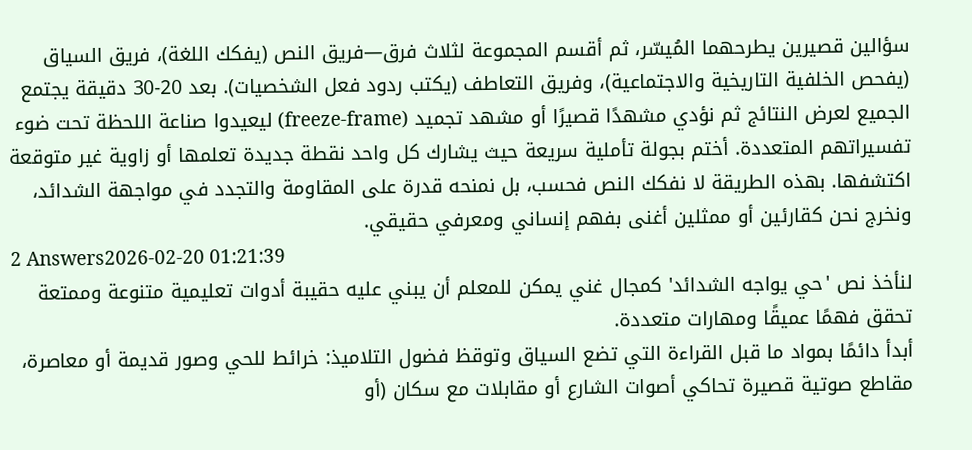سؤالين قصيرين يطرحهما المُيسّر، ثم أقسم المجموعة لثلاث فرق—فريق النص (يفكك اللغة)، فريق السياق (يفحص الخلفية التاريخية والاجتماعية)، وفريق التعاطف (يكتب ردود فعل الشخصيات). بعد 20-30 دقيقة يجتمع الجميع لعرض النتائج ثم نؤدي مشهدًا قصيرًا أو مشهد تجميد (freeze-frame) ليعيدوا صناعة اللحظة تحت ضوء تفسيراتهم المتعددة. أختم بجولة تأملية سريعة حيث يشارك كل واحد نقطة جديدة تعلمها أو زاوية غير متوقعة اكتشفها. بهذه الطريقة لا نفكك النص فحسب، بل نمنحه قدرة على المقاومة والتجدد في مواجهة الشدائد، ونخرج نحن كقارئين أو ممثلين أغنى بفهم إنساني ومعرفي حقيقي.
2 Answers2026-02-20 01:21:39
لنأخذ نص 'حي يواجه الشدائد' كمجال غني يمكن للمعلم أن يبني عليه حقيبة أدوات تعليمية متنوعة وممتعة تحقق فهمًا عميقًا ومهارات متعددة.
أبدأ دائمًا بمواد ما قبل القراءة التي تضع السياق وتوقظ فضول التلاميذ: خرائط للحي وصور قديمة أو معاصرة، مقاطع صوتية قصيرة تحاكي أصوات الشارع أو مقابلات مع سكان (أو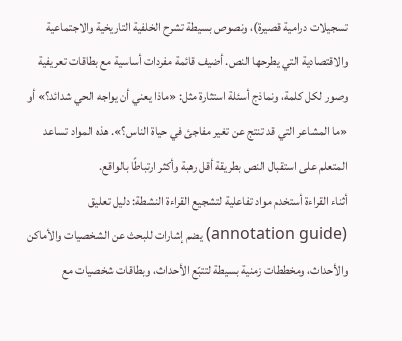تسجيلات درامية قصيرة)، ونصوص بسيطة تشرح الخلفية التاريخية والاجتماعية والاقتصادية التي يطرحها النص. أضيف قائمة مفردات أساسية مع بطاقات تعريفية وصور لكل كلمة، ونماذج أسئلة استثارة مثل: «ماذا يعني أن يواجه الحي شدائد؟» أو «ما المشاعر التي قد تنتج عن تغير مفاجئ في حياة الناس؟». هذه المواد تساعد المتعلم على استقبال النص بطريقة أقل رهبة وأكثر ارتباطًا بالواقع.
أثناء القراءة أستخدم مواد تفاعلية لتشجيع القراءة النشطة: دليل تعليق (annotation guide) يضم إشارات للبحث عن الشخصيات والأماكن والأحداث، ومخططات زمنية بسيطة لتتبّع الأحداث، وبطاقات شخصيات مع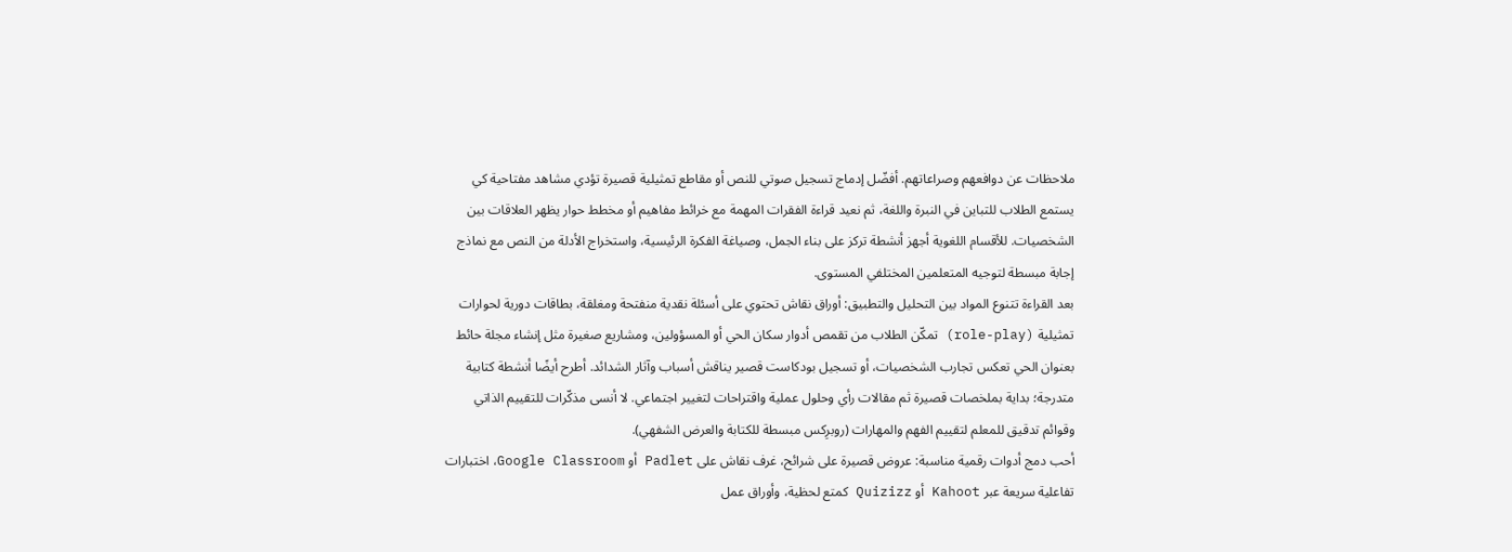ملاحظات عن دوافعهم وصراعاتهم. أفضّل إدماج تسجيل صوتي للنص أو مقاطع تمثيلية قصيرة تؤدي مشاهد مفتاحية كي يستمع الطلاب للتباين في النبرة واللغة، ثم نعيد قراءة الفقرات المهمة مع خرائط مفاهيم أو مخطط حوار يظهر العلاقات بين الشخصيات. للأقسام اللغوية أجهز أنشطة تركز على بناء الجمل، وصياغة الفكرة الرئيسية، واستخراج الأدلة من النص مع نماذج إجابة مبسطة لتوجيه المتعلمين المختلفي المستوى.
بعد القراءة تتنوع المواد بين التحليل والتطبيق: أوراق نقاش تحتوي على أسئلة نقدية منفتحة ومغلقة، بطاقات دورية لحوارات تمثيلية (role-play) تمكّن الطلاب من تقمص أدوار سكان الحي أو المسؤولين، ومشاريع صغيرة مثل إنشاء مجلة حائط بعنوان الحي تعكس تجارب الشخصيات، أو تسجيل بودكاست قصير يناقش أسباب وآثار الشدائد. أطرح أيضًا أنشطة كتابية متدرجة؛ بداية بملخصات قصيرة ثم مقالات رأي وحلول عملية واقتراحات لتغيير اجتماعي. لا أنسى مذكّرات للتقييم الذاتي وقوائم تدقيق للمعلم لتقييم الفهم والمهارات (روبرِكس مبسطة للكتابة والعرض الشفهي).
أحب دمج أدوات رقمية مناسبة: عروض قصيرة على شرائح، غرف نقاش على Padlet أو Google Classroom، اختبارات تفاعلية سريعة عبر Kahoot أو Quizizz كمتع لحظية، وأوراق عمل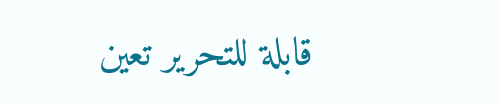قابلة للتحرير تعين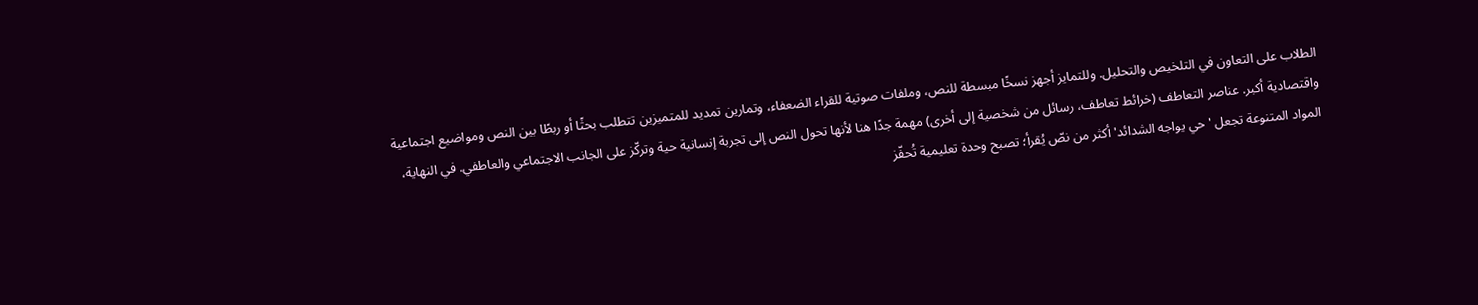الطلاب على التعاون في التلخيص والتحليل. وللتمايز أجهز نسخًا مبسطة للنص، وملفات صوتية للقراء الضعفاء، وتمارين تمديد للمتميزين تتطلب بحثًا أو ربطًا بين النص ومواضيع اجتماعية واقتصادية أكبر. عناصر التعاطف (خرائط تعاطف، رسائل من شخصية إلى أخرى) مهمة جدًا هنا لأنها تحول النص إلى تجربة إنسانية حية وتركّز على الجانب الاجتماعي والعاطفي. في النهاية، المواد المتنوعة تجعل 'حي يواجه الشدائد' أكثر من نصّ يُقرأ؛ تصبح وحدة تعليمية تُحفّز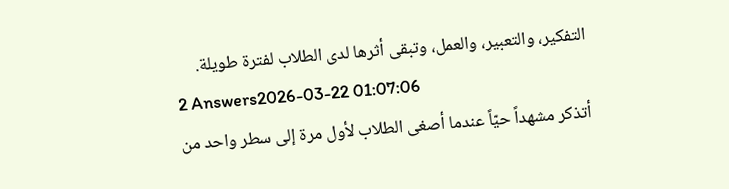التفكير، والتعبير، والعمل، وتبقى أثرها لدى الطلاب لفترة طويلة.
2 Answers2026-03-22 01:07:06
أتذكر مشهداً حيّاً عندما أصغى الطلاب لأول مرة إلى سطر واحد من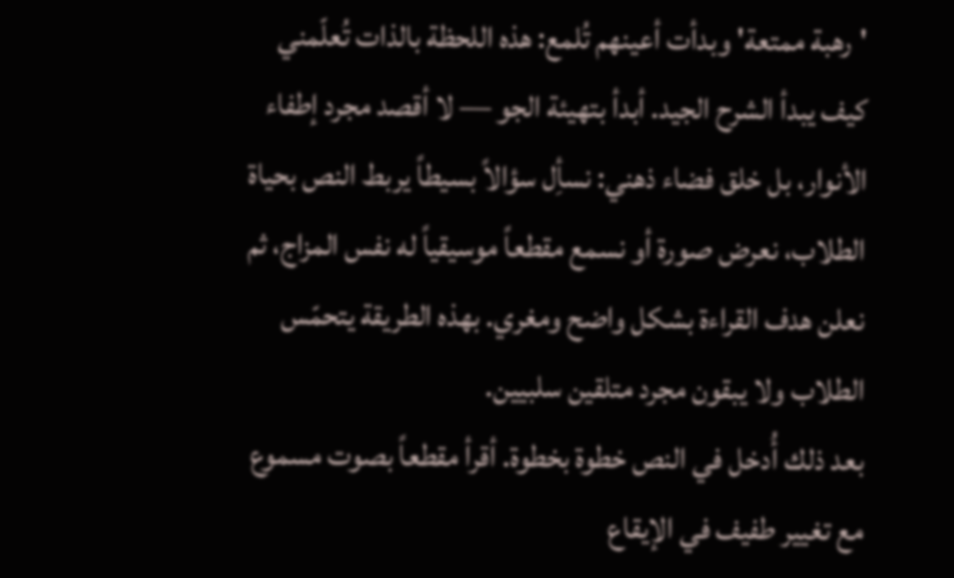'رهبة ممتعة' وبدأت أعينهم تُلمع: هذه اللحظة بالذات تُعلّمني كيف يبدأ الشرح الجيد. أبدأ بتهيئة الجو — لا أقصد مجرد إطفاء الأنوار، بل خلق فضاء ذهني: نسأِل سؤالاً بسيطاً يربط النص بحياة الطلاب، نعرض صورة أو نسمع مقطعاً موسيقياً له نفس المزاج، ثم نعلن هدف القراءة بشكل واضح ومغري. بهذه الطريقة يتحمّس الطلاب ولا يبقون مجرد متلقين سلبيين.
بعد ذلك أُدخل في النص خطوة بخطوة. أقرأ مقطعاً بصوت مسموع مع تغيير طفيف في الإيقاع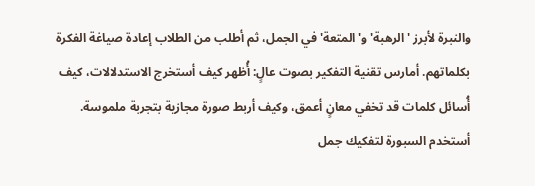والنبرة لأبرز 'الرهبة' و'المتعة' في الجمل، ثم أطلب من الطلاب إعادة صياغة الفكرة بكلماتهم. أمارس تقنية التفكير بصوت عالٍ: أُظهر كيف أستخرج الاستدلالات، كيف أُسائل كلمات قد تخفي معانٍ أعمق، وكيف أربط صورة مجازية بتجربة ملموسة. أستخدم السبورة لتفكيك جمل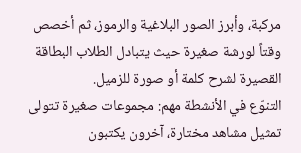مركبة، وأبرز الصور البلاغية والرموز، ثم أخصص وقتاً لورشة صغيرة حيث يتبادل الطلاب البطاقة القصيرة لشرح كلمة أو صورة للزميل.
التنوّع في الأنشطة مهم: مجموعات صغيرة تتولى تمثيل مشاهد مختارة، آخرون يكتبون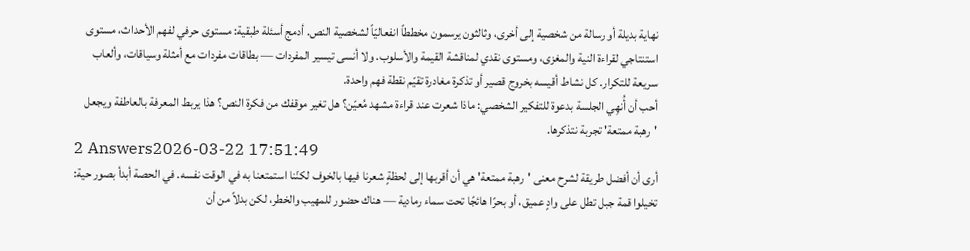نهاية بديلة أو رسالة من شخصية إلى أخرى، وثالثون يرسمون مخططاً انفعاليّاً لشخصية النص. أدمج أسئلة طبقية: مستوى حرفي لفهم الأحداث، مستوى استنتاجي لقراءة النية والمغزى، ومستوى نقدي لمناقشة القيمة والأسلوب. ولا أنسى تيسير المفردات — بطاقات مفردات مع أمثلة وسياقات، وألعاب سريعة للتكرار. كل نشاط أقيسه بخروج قصير أو تذكرة مغادرة تقيّم نقطة فهم واحدة.
أحب أن أُنهِي الجلسة بدعوة للتفكير الشخصي: ماذا شعرت عند قراءة مشهد مُعيّن؟ هل تغير موقفك من فكرة النص؟ هذا يربط المعرفة بالعاطفة ويجعل 'رهبة ممتعة' تجربة نتذكرها.
2 Answers2026-03-22 17:51:49
أرى أن أفضل طريقة لشرح معنى 'رهبة ممتعة' هي أن أقربها إلى لحظةٍ شعرنا فيها بالخوف لكنّنا استمتعنا به في الوقت نفسه. في الحصة أبدأ بصور حية: تخيلوا قمة جبل تطل على وادٍ عميق، أو بحرًا هائجًا تحت سماء رمادية — هناك حضور للمهيب والخطر، لكن بدلاً من أن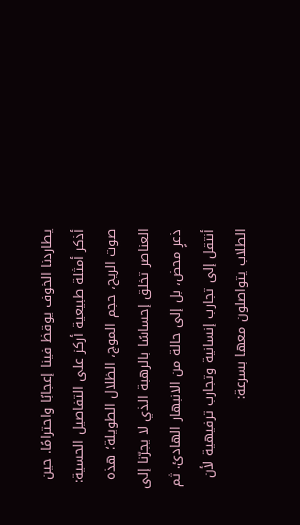يطاردنا الخوف يوقظ فينا إعجابًا واحترامًا. حين أذكر أمثلة طبيعية أركز على التفاصيل الحسية: صوت الريح، حجم الموج، الظلال الطويلة؛ هذه العناصر تخلق إحساسًا بالرهبة الذي لا يجرّنا إلى ذعرٍ محض، بل إلى حالة من الانبهار الهادئ. ثم أنتقل إلى تجارب إنسانية وتجارب ترفيهية لأن الطلاب يتواصلون معها بسرعة: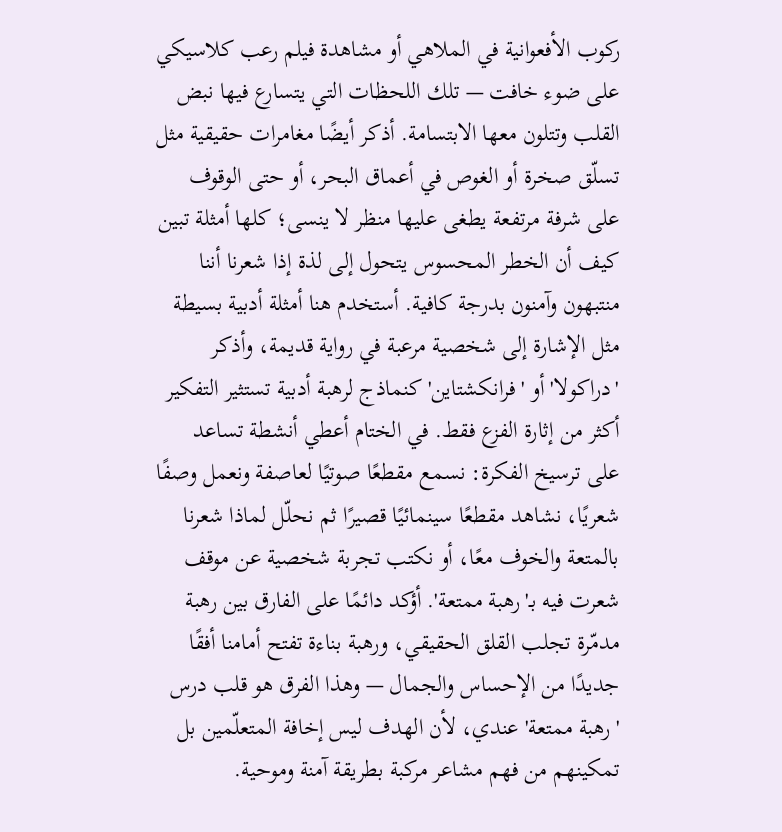ركوب الأفعوانية في الملاهي أو مشاهدة فيلم رعب كلاسيكي على ضوء خافت — تلك اللحظات التي يتسارع فيها نبض القلب وتتلون معها الابتسامة. أذكر أيضًا مغامرات حقيقية مثل تسلّق صخرة أو الغوص في أعماق البحر، أو حتى الوقوف على شرفة مرتفعة يطغى عليها منظر لا ينسى؛ كلها أمثلة تبين كيف أن الخطر المحسوس يتحول إلى لذة إذا شعرنا أننا منتبهون وآمنون بدرجة كافية. أستخدم هنا أمثلة أدبية بسيطة مثل الإشارة إلى شخصية مرعبة في رواية قديمة، وأذكر 'دراكولا' أو 'فرانكشتاين' كنماذج لرهبة أدبية تستثير التفكير أكثر من إثارة الفزع فقط. في الختام أعطي أنشطة تساعد على ترسيخ الفكرة: نسمع مقطعًا صوتيًا لعاصفة ونعمل وصفًا شعريًا، نشاهد مقطعًا سينمائيًا قصيرًا ثم نحلّل لماذا شعرنا بالمتعة والخوف معًا، أو نكتب تجربة شخصية عن موقف شعرت فيه بـ'رهبة ممتعة'. أؤكد دائمًا على الفارق بين رهبة مدمّرة تجلب القلق الحقيقي، ورهبة بناءة تفتح أمامنا أفقًا جديدًا من الإحساس والجمال — وهذا الفرق هو قلب درس 'رهبة ممتعة' عندي، لأن الهدف ليس إخافة المتعلّمين بل تمكينهم من فهم مشاعر مركبة بطريقة آمنة وموحية.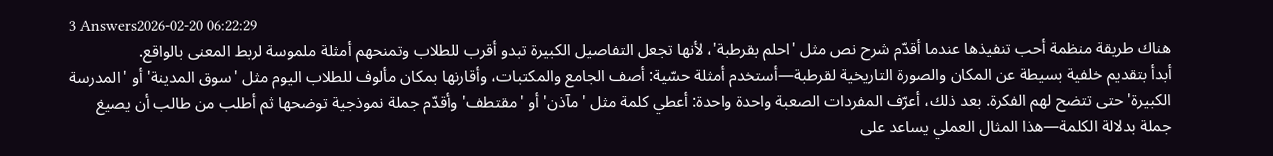3 Answers2026-02-20 06:22:29
هناك طريقة منظمة أحب تنفيذها عندما أقدّم شرح نص مثل 'احلم بقرطبة'، لأنها تجعل التفاصيل الكبيرة تبدو أقرب للطلاب وتمنحهم أمثلة ملموسة لربط المعنى بالواقع.
أبدأ بتقديم خلفية بسيطة عن المكان والصورة التاريخية لقرطبة—أستخدم أمثلة حسّية: أصف الجامع والمكتبات، وأقارنها بمكان مألوف للطلاب اليوم مثل 'سوق المدينة' أو 'المدرسة الكبيرة' حتى تتضح لهم الفكرة. بعد ذلك، أعرّف المفردات الصعبة واحدة واحدة: أعطي كلمة مثل 'مآذن' أو 'مقتطف' وأقدّم جملة نموذجية توضحها ثم أطلب من طالب أن يصيغ جملة بدلالة الكلمة—هذا المثال العملي يساعد على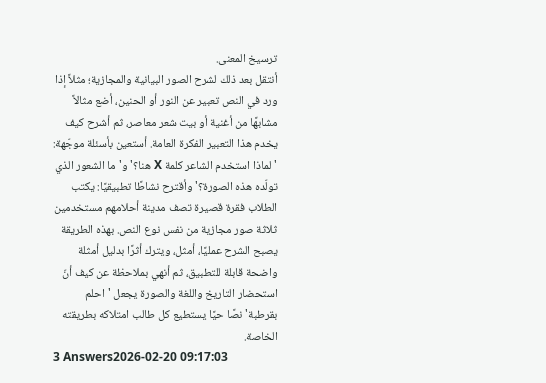ترسيخ المعنى.
أنتقل بعد ذلك لشرح الصور البيانية والمجازية؛ مثلاً إذا ورد في النص تعبير عن النور أو الحنين، أضع مثالاً مشابهًا من أغنية أو بيت شعر معاصر، ثم أشرح كيف يخدم هذا التعبير الفكرة العامة. أستعين بأسئلة موجّهة: 'لماذا استخدم الشاعر كلمة X هنا؟' و'ما الشعور الذي تولّده هذه الصورة؟' وأقترح نشاطًا تطبيقيًا: يكتب الطلاب فقرة قصيرة تصف مدينة أحلامهم مستخدمين ثلاثة صور مجازية من نفس نوع النص. بهذه الطريقة يصبح الشرح عمليًا، أمثل، ويترك أثرًا بدليل أمثلة واضحة قابلة للتطبيق، ثم أنهي بملاحظة عن كيف أنّ استحضار التاريخ واللغة والصورة يجعل 'احلم بقرطبة' نصًا حيًا يستطيع كل طالب امتلاكه بطريقته الخاصة.
3 Answers2026-02-20 09:17:03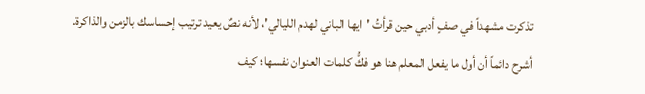تذكرت مشهداً في صفٍ أدبي حين قرأتُ 'ايها الباني لهدم الليالي'، لأنه نصٌ يعيد ترتيب إحساسك بالزمن والذاكرة.
أشرح دائماً أن أول ما يفعل المعلم هنا هو فكُّ كلمات العنوان نفسها؛ كيف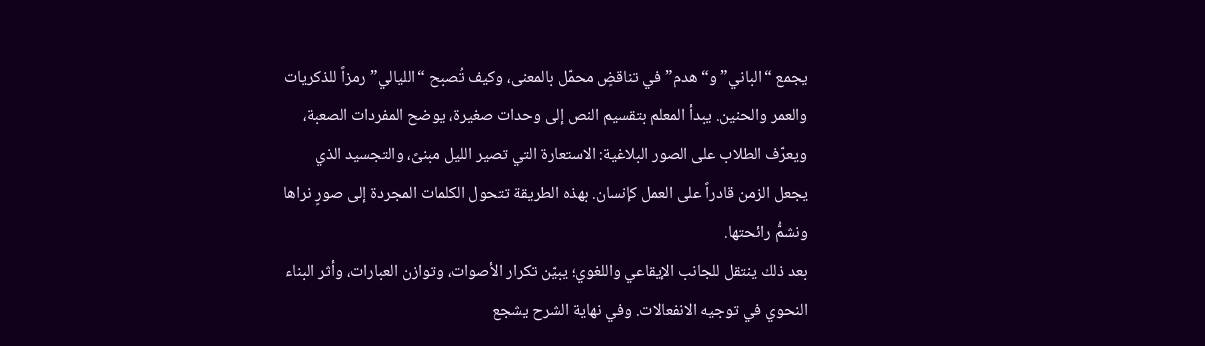يجمع “الباني” و“هدم” في تناقضٍ محمّل بالمعنى، وكيف تُصبح “الليالي” رمزاً للذكريات والعمر والحنين. يبدأ المعلم بتقسيم النص إلى وحدات صغيرة، يوضح المفردات الصعبة، ويعرّف الطلاب على الصور البلاغية: الاستعارة التي تصير الليل مبنىً، والتجسيد الذي يجعل الزمن قادراً على العمل كإنسان. بهذه الطريقة تتحول الكلمات المجردة إلى صورٍ نراها ونشمُّ رائحتها.
بعد ذلك ينتقل للجانب الإيقاعي واللغوي؛ يبيّن تكرار الأصوات، وتوازن العبارات، وأثر البناء النحوي في توجيه الانفعالات. وفي نهاية الشرح يشجع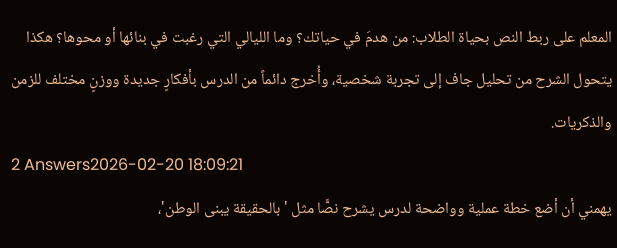المعلم على ربط النص بحياة الطلاب: من هدمَ في حياتك؟ وما الليالي التي رغبت في بنائها أو محوها؟ هكذا يتحول الشرح من تحليل جاف إلى تجربة شخصية، وأُخرج دائماً من الدرس بأفكارٍ جديدة ووزنٍ مختلف للزمن والذكريات.
2 Answers2026-02-20 18:09:21
يهمني أن أضع خطة عملية وواضحة لدرس يشرح نصًّا مثل 'بالحقيقة يبنى الوطن'،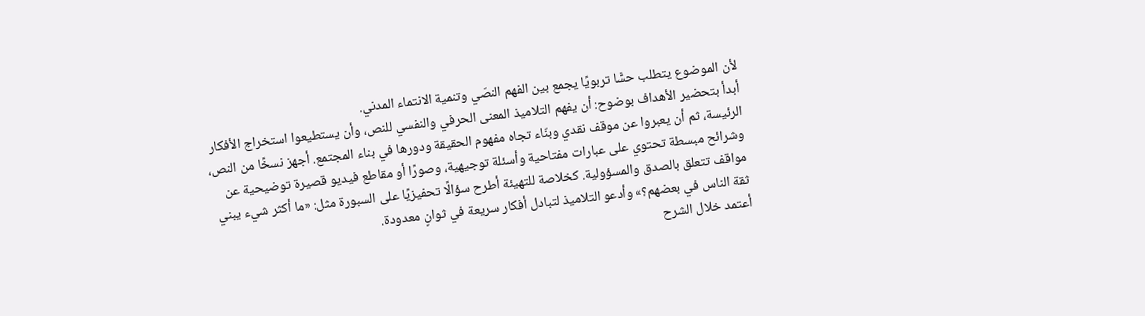لأن الموضوع يتطلب حسًّا تربويًا يجمع بين الفهم النصّي وتنمية الانتماء المدني.
أبدأ بتحضير الأهداف بوضوح: أن يفهم التلاميذ المعنى الحرفي والنفسي للنص، وأن يستطيعوا استخراج الأفكار الرئيسة، ثم أن يعبروا عن موقف نقدي وبنّاء تجاه مفهوم الحقيقة ودورها في بناء المجتمع. أجهز نسخًا من النص، وشرائح مبسطة تحتوي على عبارات مفتاحية وأسئلة توجيهية، وصورًا أو مقاطع فيديو قصيرة توضيحية عن مواقف تتعلق بالصدق والمسؤولية. كخلاصة للتهيئة أطرح سؤالًا تحفيزيًا على السبورة مثل: «ما أكثر شيء يبني ثقة الناس في بعضهم؟» وأدعو التلاميذ لتبادل أفكار سريعة في ثوانٍ معدودة.
أعتمد خلال الشرح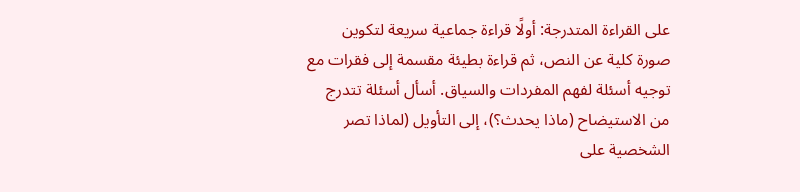على القراءة المتدرجة: أولًا قراءة جماعية سريعة لتكوين صورة كلية عن النص، ثم قراءة بطيئة مقسمة إلى فقرات مع توجيه أسئلة لفهم المفردات والسياق. أسأل أسئلة تتدرج من الاستيضاح (ماذا يحدث؟)، إلى التأويل (لماذا تصر الشخصية على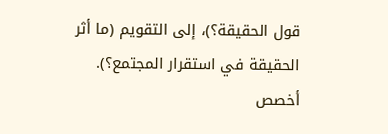قول الحقيقة؟)، إلى التقويم (ما أثر الحقيقة في استقرار المجتمع؟). أخصص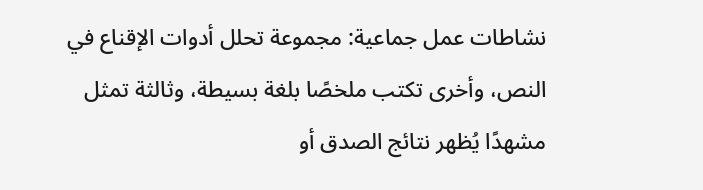نشاطات عمل جماعية: مجموعة تحلل أدوات الإقناع في النص، وأخرى تكتب ملخصًا بلغة بسيطة، وثالثة تمثل مشهدًا يُظهر نتائج الصدق أو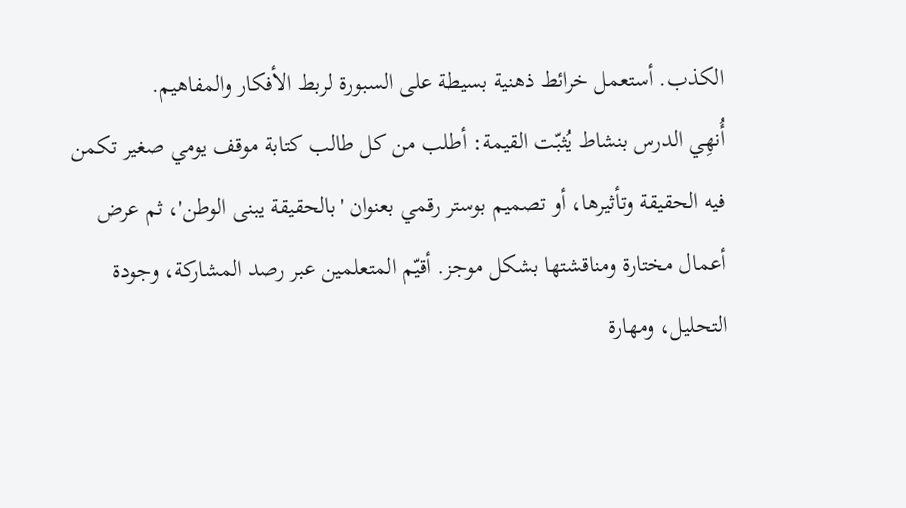الكذب. أستعمل خرائط ذهنية بسيطة على السبورة لربط الأفكار والمفاهيم.
أُنهِي الدرس بنشاط يُثبّت القيمة: أطلب من كل طالب كتابة موقف يومي صغير تكمن فيه الحقيقة وتأثيرها، أو تصميم بوستر رقمي بعنوان 'بالحقيقة يبنى الوطن'، ثم عرض أعمال مختارة ومناقشتها بشكل موجز. أقيّم المتعلمين عبر رصد المشاركة، وجودة التحليل، ومهارة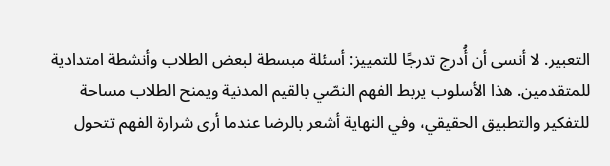التعبير. لا أنسى أن أُدرج تدرجًا للتمييز: أسئلة مبسطة لبعض الطلاب وأنشطة امتدادية للمتقدمين. هذا الأسلوب يربط الفهم النصّي بالقيم المدنية ويمنح الطلاب مساحة للتفكير والتطبيق الحقيقي، وفي النهاية أشعر بالرضا عندما أرى شرارة الفهم تتحول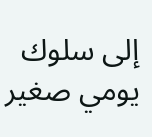إلى سلوك يومي صغير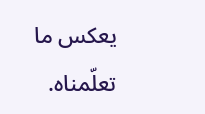يعكس ما تعلّمناه.